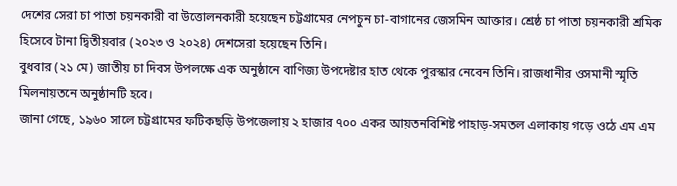দেশের সেরা চা পাতা চয়নকারী বা উত্তোলনকারী হয়েছেন চট্টগ্রামের নেপচুন চা-বাগানের জেসমিন আক্তার। শ্রেষ্ঠ চা পাতা চয়নকারী শ্রমিক হিসেবে টানা দ্বিতীয়বার (২০২৩ ও ২০২৪) দেশসেরা হয়েছেন তিনি।
বুধবার (২১ মে) জাতীয় চা দিবস উপলক্ষে এক অনুষ্ঠানে বাণিজ্য উপদেষ্টার হাত থেকে পুরস্কার নেবেন তিনি। রাজধানীর ওসমানী স্মৃতি মিলনায়তনে অনুষ্ঠানটি হবে।
জানা গেছে, ১৯৬০ সালে চট্টগ্রামের ফটিকছড়ি উপজেলায় ২ হাজার ৭০০ একর আয়তনবিশিষ্ট পাহাড়-সমতল এলাকায় গড়ে ওঠে এম এম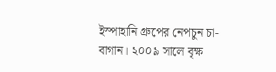ইস্পাহানি গ্রুপের নেপচুন চা-বাগান। ২০০৯ সালে বৃক্ষ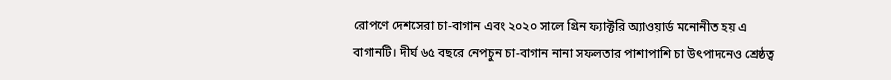রোপণে দেশসেরা চা-বাগান এবং ২০২০ সালে গ্রিন ফ্যাক্টরি অ্যাওয়ার্ড মনোনীত হয় এ বাগানটি। দীর্ঘ ৬৫ বছরে নেপচুন চা-বাগান নানা সফলতার পাশাপাশি চা উৎপাদনেও শ্রেষ্ঠত্ব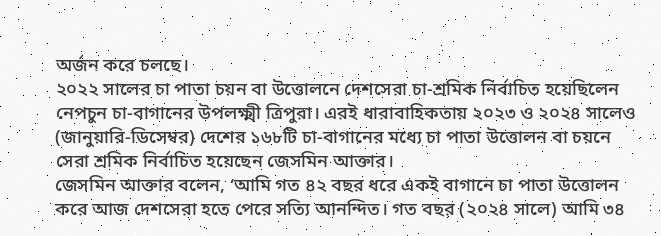অর্জন করে চলছে।
২০২২ সালের চা পাতা চয়ন বা উত্তোলনে দেশসেরা চা-শ্রমিক নির্বাচিত হয়েছিলেন নেপচুন চা-বাগানের উপলক্ষ্মী ত্রিপুরা। এরই ধারাবাহিকতায় ২০২৩ ও ২০২৪ সালেও (জানুয়ারি-ডিসেম্বর) দেশের ১৬৮টি চা-বাগানের মধ্যে চা পাতা উত্তোলন বা চয়নে সেরা শ্রমিক নির্বাচিত হয়েছেন জেসমিন আক্তার।
জেসমিন আক্তার বলেন, ‘আমি গত ৪২ বছর ধরে একই বাগানে চা পাতা উত্তোলন করে আজ দেশসেরা হতে পেরে সত্যি আনন্দিত। গত বছর (২০২৪ সালে) আমি ৩৪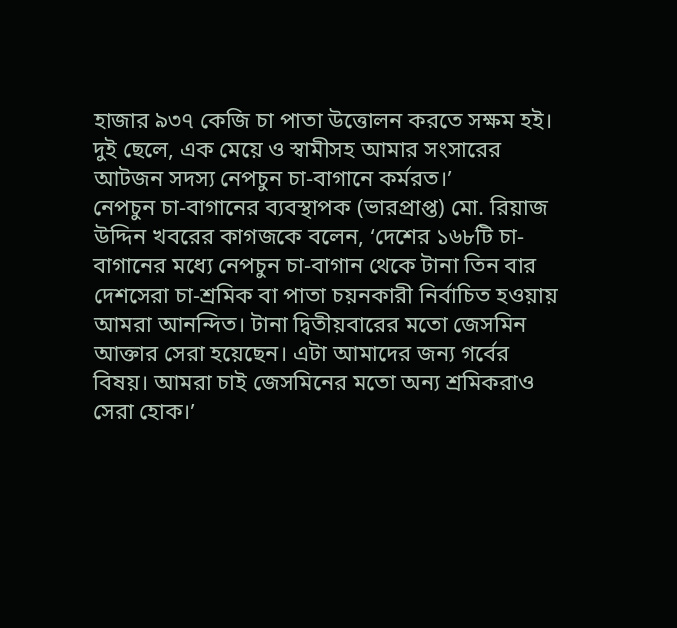হাজার ৯৩৭ কেজি চা পাতা উত্তোলন করতে সক্ষম হই। দুই ছেলে, এক মেয়ে ও স্বামীসহ আমার সংসারের আটজন সদস্য নেপচুন চা-বাগানে কর্মরত।’
নেপচুন চা-বাগানের ব্যবস্থাপক (ভারপ্রাপ্ত) মো. রিয়াজ উদ্দিন খবরের কাগজকে বলেন, ‘দেশের ১৬৮টি চা-বাগানের মধ্যে নেপচুন চা-বাগান থেকে টানা তিন বার দেশসেরা চা-শ্রমিক বা পাতা চয়নকারী নির্বাচিত হওয়ায় আমরা আনন্দিত। টানা দ্বিতীয়বারের মতো জেসমিন আক্তার সেরা হয়েছেন। এটা আমাদের জন্য গর্বের বিষয়। আমরা চাই জেসমিনের মতো অন্য শ্রমিকরাও সেরা হোক।’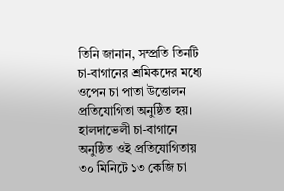তিনি জানান, সম্প্রতি তিনটি চা-বাগানের শ্রমিকদের মধ্যে ওপেন চা পাতা উত্তোলন প্রতিযোগিতা অনুষ্ঠিত হয়। হালদাভেলী চা-বাগানে অনুষ্ঠিত ওই প্রতিযোগিতায় ৩০ মিনিটে ১৩ কেজি চা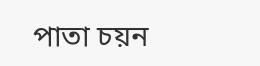পাতা চয়ন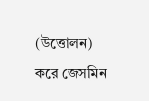(উত্তোলন) করে জেসমিন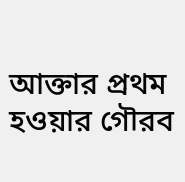আক্তার প্রথম হওয়ার গৌরব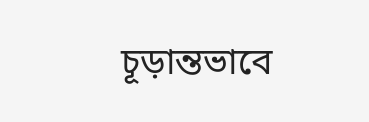চূড়ান্তভাবে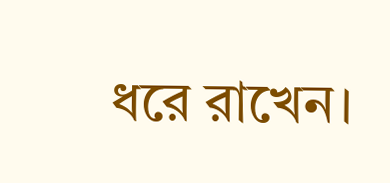ধরে রাখেন।